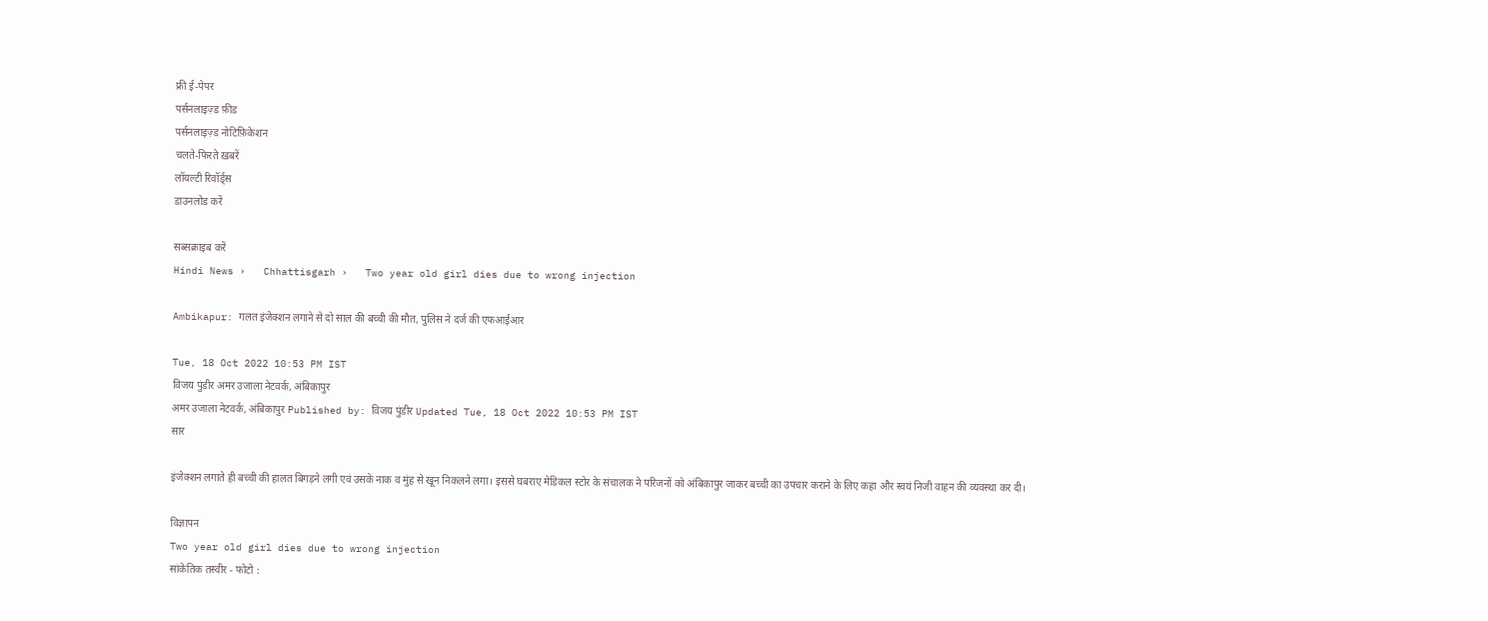फ्री ई-पेपर
पर्सनलाइज़्ड फ़ीड
पर्सनलाइज़्ड नोटिफ़िकेशन
चलते-फिरते ख़बरें
लॉयल्टी रिवॉर्ड्स
डाउनलोड करें

सब्सक्राइब करें
Hindi News ›   Chhattisgarh ›   Two year old girl dies due to wrong injection

Ambikapur: गलत इंजेक्शन लगाने से दो साल की बच्ची की मौत, पुलिस ने दर्ज की एफआईआर

Tue, 18 Oct 2022 10:53 PM IST
विजय पुंडीर अमर उजाला नेटवर्क, अंबिकापुर
अमर उजाला नेटवर्क, अंबिकापुर Published by: विजय पुंडीर Updated Tue, 18 Oct 2022 10:53 PM IST
सार

इंजेक्शन लगाते ही बच्ची की हालत बिगड़ने लगी एवं उसके नाक व मुंह से खून निकलने लगा। इससे घबराए मेडिकल स्टोर के संचालक ने परिजनों को अंबिकापुर जाकर बच्ची का उपचार कराने के लिए कहा और स्वयं निजी वाहन की व्यवस्था कर दी।

विज्ञापन
Two year old girl dies due to wrong injection
सांकेतिक तस्वीर - फोटो :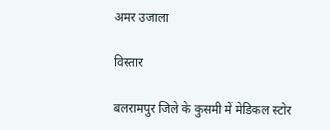अमर उजाला

विस्तार

बलरामपुर जिले के कुसमी में मेडिकल स्टोर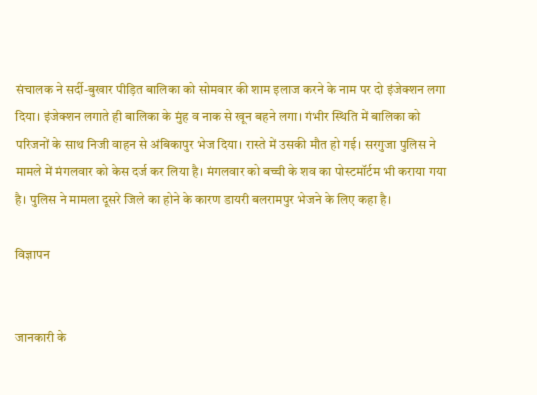संचालक ने सर्दी-बुखार पीड़ित बालिका को सोमवार की शाम इलाज करने के नाम पर दो इंजेक्शन लगा दिया। इंजेक्शन लगाते ही बालिका के मुंह व नाक से खून बहने लगा। गंभीर स्थिति में बालिका को परिजनों के साथ निजी वाहन से अंबिकापुर भेज दिया। रास्ते में उसकी मौत हो गई। सरगुजा पुलिस ने मामले में मंगलवार को केस दर्ज कर लिया है। मंगलवार को बच्ची के शव का पोस्टमॉर्टम भी कराया गया है। पुलिस ने मामला दूसरे जिले का होने के कारण डायरी बलरामपुर भेजने के लिए कहा है।

विज्ञापन


जानकारी के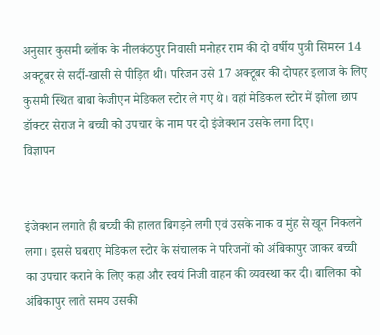अनुसार कुसमी ब्लॉक के नीलकंठपुर निवासी मनोहर राम की दो वर्षीय पुत्री सिमरन 14 अक्टूबर से सर्दी-खासी से पीड़ित थी। परिजन उसे 17 अक्टूबर की दोपहर इलाज के लिए कुसमी स्थित बाबा केजीएन मेडिकल स्टोर ले गए थे। वहां मेडिकल स्टोर में झोला छाप डॉक्टर सेराज ने बच्ची को उपचार के नाम पर दो इंजेक्शन उसके लगा दिए।
विज्ञापन


इंजेक्शन लगाते ही बच्ची की हालत बिगड़ने लगी एवं उसके नाक व मुंह से खून निकलने लगा। इससे घबराए मेडिकल स्टोर के संचालक ने परिजनों को अंबिकापुर जाकर बच्ची का उपचार कराने के लिए कहा और स्वयं निजी वाहन की व्यवस्था कर दी। बालिका को अंबिकापुर लाते समय उसकी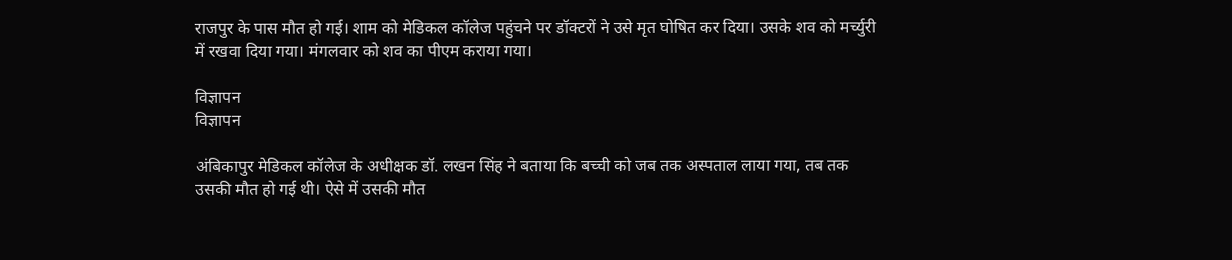राजपुर के पास मौत हो गई। शाम को मेडिकल कॉलेज पहुंचने पर डॉक्टरों ने उसे मृत घोषित कर दिया। उसके शव को मर्च्युरी में रखवा दिया गया। मंगलवार को शव का पीएम कराया गया।

विज्ञापन
विज्ञापन

अंबिकापुर मेडिकल कॉलेज के अधीक्षक डॉ. लखन सिंह ने बताया कि बच्ची को जब तक अस्पताल लाया गया, तब तक उसकी मौत हो गई थी। ऐसे में उसकी मौत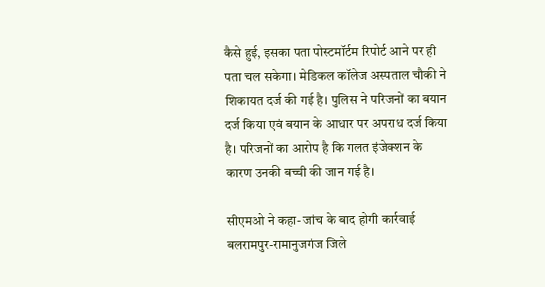कैसे हुई, इसका पता पोस्टमॉर्टम रिपोर्ट आने पर ही पता चल सकेगा। मेडिकल कॉलेज अस्पताल चौकी ने शिकायत दर्ज की गई है। पुलिस ने परिजनों का बयान दर्ज किया एवं बयान के आधार पर अपराध दर्ज किया है। परिजनों का आरोप है कि गलत इंजेक्शन के कारण उनकी बच्ची की जान गई है।

सीएमओ ने कहा- जांच के बाद होगी कार्रवाई
बलरामपुर-रामानुजगंज जिले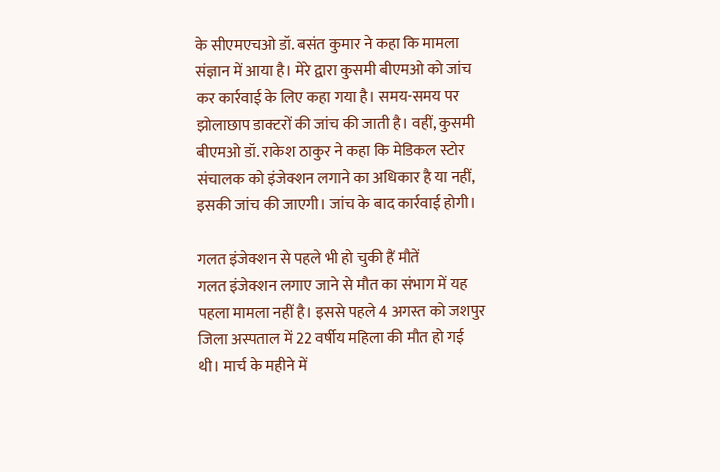के सीएमएचओ डॉ. बसंत कुमार ने कहा कि मामला संज्ञान में आया है। मेरे द्वारा कुसमी बीएमओ को जांच कर कार्रवाई के लिए कहा गया है। समय-समय पर झोलाछाप डाक्टरों की जांच की जाती है। वहीं, कुसमी बीएमओ डॉ. राकेश ठाकुर ने कहा कि मेडिकल स्टोर संचालक को इंजेक्शन लगाने का अधिकार है या नहीं, इसकी जांच की जाएगी। जांच के बाद कार्रवाई होगी।

गलत इंजेक्शन से पहले भी हो चुकी हैं मौतें
गलत इंजेक्शन लगाए जाने से मौत का संभाग में यह पहला मामला नहीं है। इससे पहले 4 अगस्त को जशपुर जिला अस्पताल में 22 वर्षीय महिला की मौत हो गई थी। मार्च के महीने में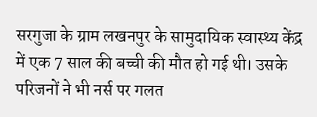सरगुजा के ग्राम लखनपुर के सामुदायिक स्वास्थ्य केंद्र में एक 7 साल की बच्ची की मौत हो गई थी। उसके परिजनों ने भी नर्स पर गलत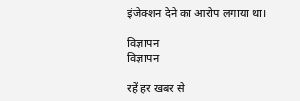इंजेक्शन देने का आरोप लगाया था।

विज्ञापन
विज्ञापन

रहें हर खबर से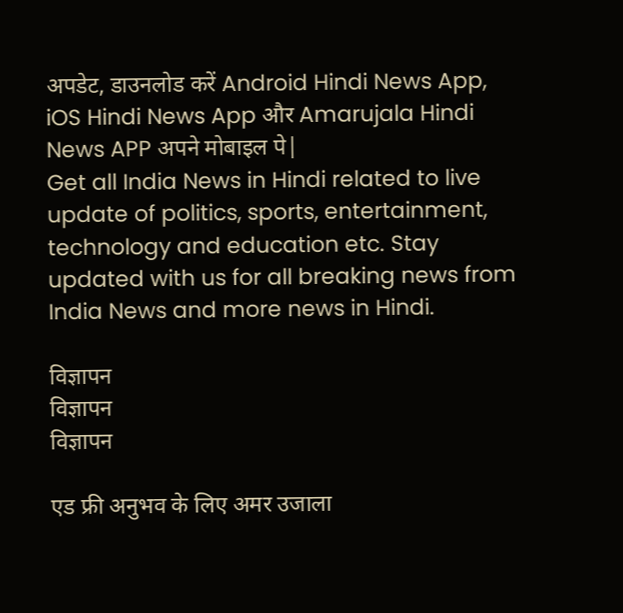अपडेट, डाउनलोड करें Android Hindi News App, iOS Hindi News App और Amarujala Hindi News APP अपने मोबाइल पे|
Get all India News in Hindi related to live update of politics, sports, entertainment, technology and education etc. Stay updated with us for all breaking news from India News and more news in Hindi.

विज्ञापन
विज्ञापन
विज्ञापन

एड फ्री अनुभव के लिए अमर उजाला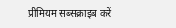प्रीमियम सब्सक्राइब करें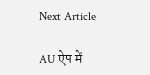Next Article

AU ऐप में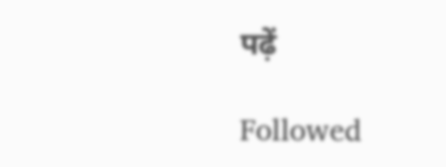पढ़ें

Followed